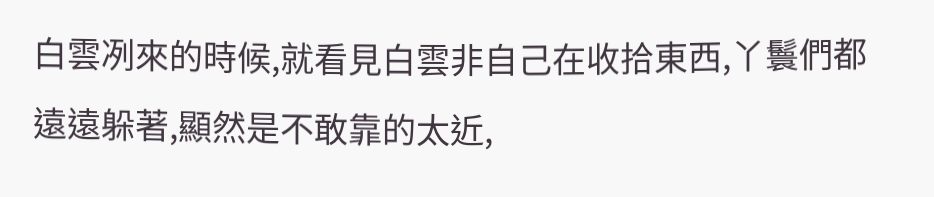白雲冽來的時候,就看見白雲非自己在收拾東西,丫鬟們都遠遠躲著,顯然是不敢靠的太近,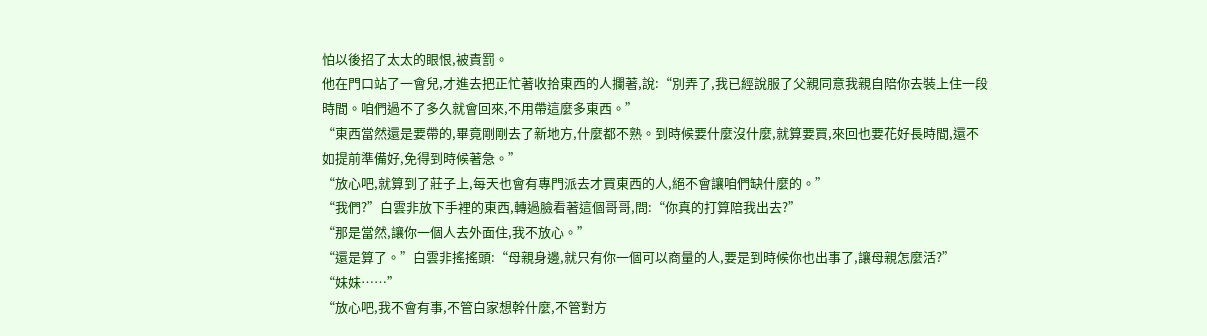怕以後招了太太的眼恨,被責罰。
他在門口站了一會兒,才進去把正忙著收拾東西的人攔著,說:“別弄了,我已經說服了父親同意我親自陪你去裝上住一段時間。咱們過不了多久就會回來,不用帶這麼多東西。”
“東西當然還是要帶的,畢竟剛剛去了新地方,什麼都不熟。到時候要什麼沒什麼,就算要買,來回也要花好長時間,還不如提前準備好,免得到時候著急。”
“放心吧,就算到了莊子上,每天也會有專門派去才買東西的人,絕不會讓咱們缺什麼的。”
“我們?”白雲非放下手裡的東西,轉過臉看著這個哥哥,問:“你真的打算陪我出去?”
“那是當然,讓你一個人去外面住,我不放心。”
“還是算了。”白雲非搖搖頭:“母親身邊,就只有你一個可以商量的人,要是到時候你也出事了,讓母親怎麼活?”
“妹妹……”
“放心吧,我不會有事,不管白家想幹什麼,不管對方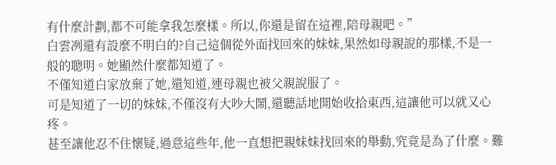有什麼計劃,都不可能拿我怎麼樣。所以,你還是留在這裡,陪母親吧。”
白雲冽還有設麼不明白的?自己這個從外面找回來的妹妹,果然如母親說的那樣,不是一般的聰明。她顯然什麼都知道了。
不僅知道白家放棄了她,還知道,連母親也被父親說服了。
可是知道了一切的妹妹,不僅沒有大吵大鬧,還聽話地開始收拾東西,這讓他可以就又心疼。
甚至讓他忍不住懷疑,過意這些年,他一直想把親妹妹找回來的舉動,究竟是為了什麼。難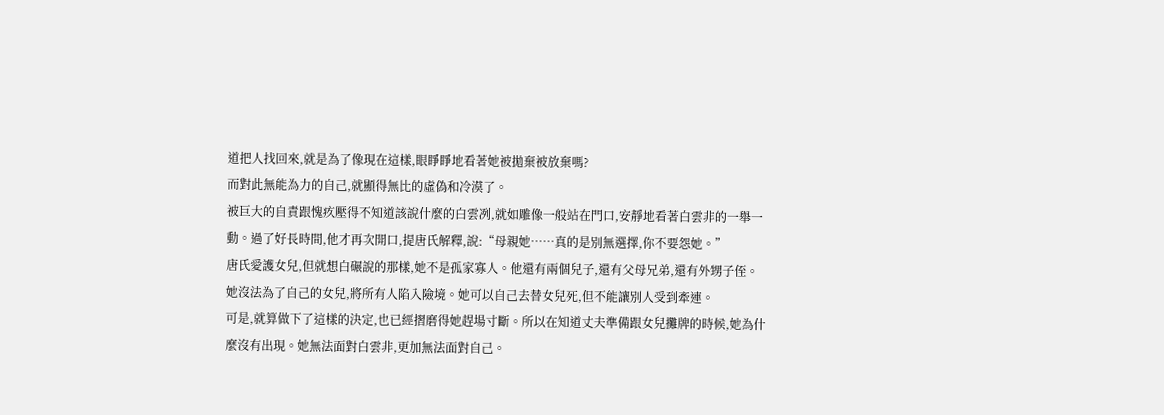道把人找回來,就是為了像現在這樣,眼睜睜地看著她被拋棄被放棄嗎?
而對此無能為力的自己,就顯得無比的虛偽和冷漠了。
被巨大的自責跟愧疚壓得不知道該說什麼的白雲冽,就如雕像一般站在門口,安靜地看著白雲非的一舉一動。過了好長時間,他才再次開口,提唐氏解釋,說:“母親她……真的是別無選擇,你不要怨她。”
唐氏愛護女兒,但就想白碾說的那樣,她不是孤家寡人。他還有兩個兒子,還有父母兄弟,還有外甥子侄。她沒法為了自己的女兒,將所有人陷入險境。她可以自己去替女兒死,但不能讓別人受到牽連。
可是,就算做下了這樣的決定,也已經摺磨得她趕場寸斷。所以在知道丈夫準備跟女兒攤牌的時候,她為什麼沒有出現。她無法面對白雲非,更加無法面對自己。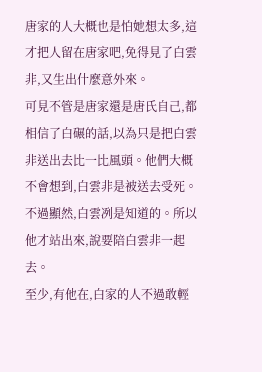唐家的人大概也是怕她想太多,這才把人留在唐家吧,免得見了白雲非,又生出什麼意外來。
可見不管是唐家還是唐氏自己,都相信了白碾的話,以為只是把白雲非送出去比一比風頭。他們大概不會想到,白雲非是被送去受死。
不過顯然,白雲冽是知道的。所以他才站出來,說要陪白雲非一起去。
至少,有他在,白家的人不過敢輕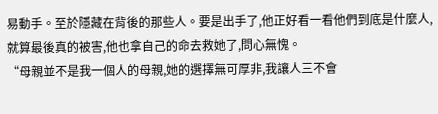易動手。至於隱藏在背後的那些人。要是出手了,他正好看一看他們到底是什麼人,就算最後真的被害,他也拿自己的命去救她了,問心無愧。
“母親並不是我一個人的母親,她的選擇無可厚非,我讓人三不會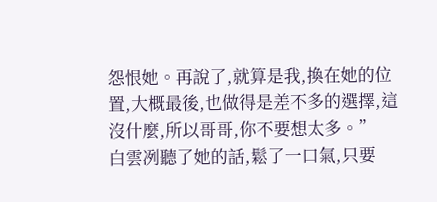怨恨她。再說了,就算是我,換在她的位置,大概最後,也做得是差不多的選擇,這沒什麼,所以哥哥,你不要想太多。”
白雲冽聽了她的話,鬆了一口氣,只要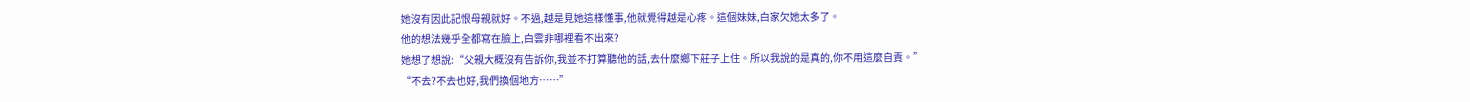她沒有因此記恨母親就好。不過,越是見她這樣懂事,他就覺得越是心疼。這個妹妹,白家欠她太多了。
他的想法幾乎全都寫在臉上,白雲非哪裡看不出來?
她想了想說:“父親大概沒有告訴你,我並不打算聽他的話,去什麼鄉下莊子上住。所以我說的是真的,你不用這麼自責。”
“不去?不去也好,我們換個地方……”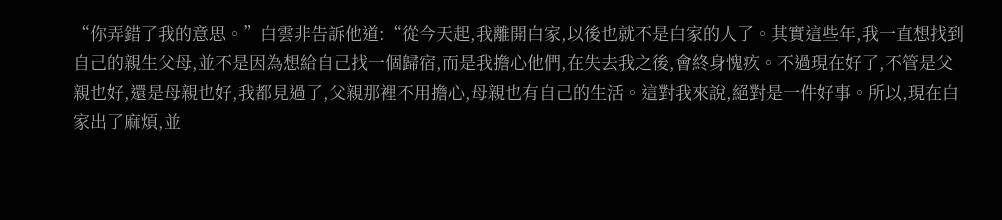“你弄錯了我的意思。”白雲非告訴他道:“從今天起,我離開白家,以後也就不是白家的人了。其實這些年,我一直想找到自己的親生父母,並不是因為想給自己找一個歸宿,而是我擔心他們,在失去我之後,會終身愧疚。不過現在好了,不管是父親也好,還是母親也好,我都見過了,父親那裡不用擔心,母親也有自己的生活。這對我來說,絕對是一件好事。所以,現在白家出了麻煩,並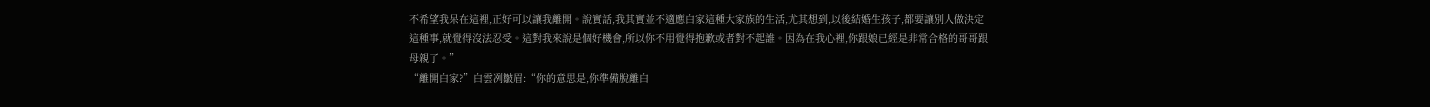不希望我呆在這裡,正好可以讓我離開。說實話,我其實並不適應白家這種大家族的生活,尤其想到,以後結婚生孩子,都要讓別人做決定這種事,就覺得沒法忍受。這對我來說是個好機會,所以你不用覺得抱歉或者對不起誰。因為在我心裡,你跟娘已經是非常合格的哥哥跟母親了。”
“離開白家?”白雲冽皺眉:“你的意思是,你準備脫離白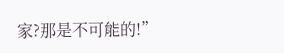家?那是不可能的!”